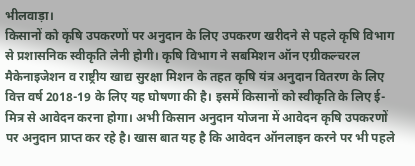भीलवाड़ा।
किसानों को कृषि उपकरणों पर अनुदान के लिए उपकरण खरीदने से पहले कृषि विभाग से प्रशासनिक स्वीकृति लेनी होगी। कृषि विभाग ने सबमिशन ऑन एग्रीकल्चरल मैकेनाइजेशन व राष्ट्रीय खाद्य सुरक्षा मिशन के तहत कृषि यंत्र अनुदान वितरण के लिए वित्त वर्ष 2018-19 के लिए यह घोषणा की है। इसमें किसानों को स्वीकृति के लिए ई-मित्र से आवेदन करना होगा। अभी किसान अनुदान योजना में आवेदन कृषि उपकरणों पर अनुदान प्राप्त कर रहे है। खास बात यह है कि आवेदन ऑनलाइन करने पर भी पहले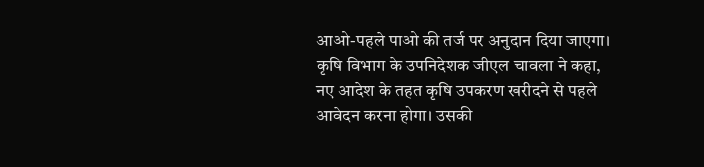आओ-पहले पाओ की तर्ज पर अनुदान दिया जाएगा।
कृषि विभाग के उपनिदेशक जीएल चावला ने कहा, नए आदेश के तहत कृषि उपकरण खरीदने से पहले आवेदन करना होगा। उसकी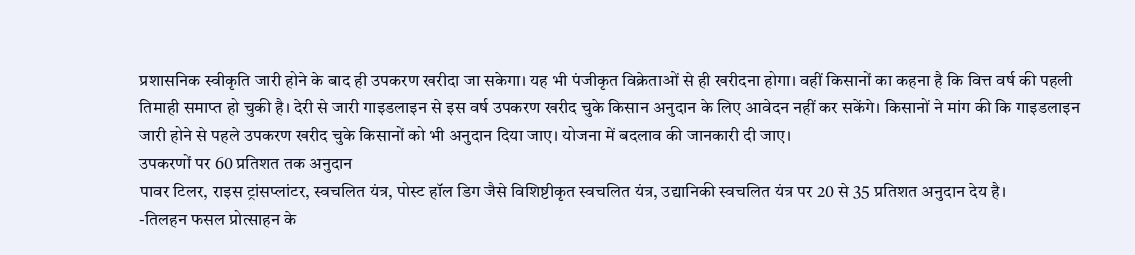प्रशासनिक स्वीकृति जारी होने के बाद ही उपकरण खरीदा जा सकेगा। यह भी पंजीकृत विक्रेताओं से ही खरीदना होगा। वहीं किसानों का कहना है कि वित्त वर्ष की पहली तिमाही समाप्त हो चुकी है। देरी से जारी गाइडलाइन से इस वर्ष उपकरण खरीद चुके किसान अनुदान के लिए आवेदन नहीं कर सकेंगे। किसानों ने मांग की कि गाइडलाइन जारी होने से पहले उपकरण खरीद चुके किसानों को भी अनुदान दिया जाए। योजना में बदलाव की जानकारी दी जाए।
उपकरणों पर 60 प्रतिशत तक अनुदान
पावर टिलर, राइस ट्रांसप्लांटर, स्वचलित यंत्र, पोस्ट हॉल डिग जैसे विशिष्टीकृत स्वचलित यंत्र, उद्यानिकी स्वचलित यंत्र पर 20 से 35 प्रतिशत अनुदान देय है।
-तिलहन फसल प्रोत्साहन के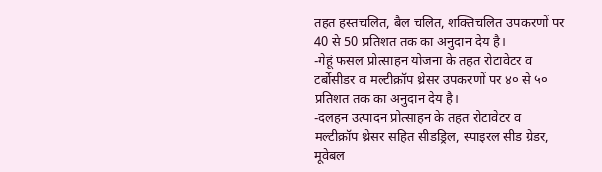तहत हस्तचलित, बैल चलित, शक्तिचलित उपकरणों पर 40 से 50 प्रतिशत तक का अनुदान देय है।
-गेहूं फसल प्रोत्साहन योजना के तहत रोटावेटर व टर्बोसीडर व मल्टीक्रॉप थ्रेसर उपकरणों पर ४० से ५० प्रतिशत तक का अनुदान देय है।
-दलहन उत्पादन प्रोत्साहन के तहत रोटावेटर व मल्टीक्रॉप थ्रेसर सहित सीडड्रिल, स्पाइरल सीड ग्रेडर, मूवेबल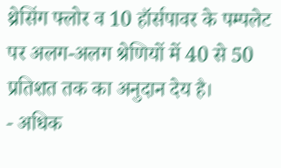थ्रेसिंग फ्लोर व 10 हॉर्सपावर के पम्पलेट पर अलग-अलग श्रेणियों में 40 से 50 प्रतिशत तक का अनुदान देय है।
- अधिक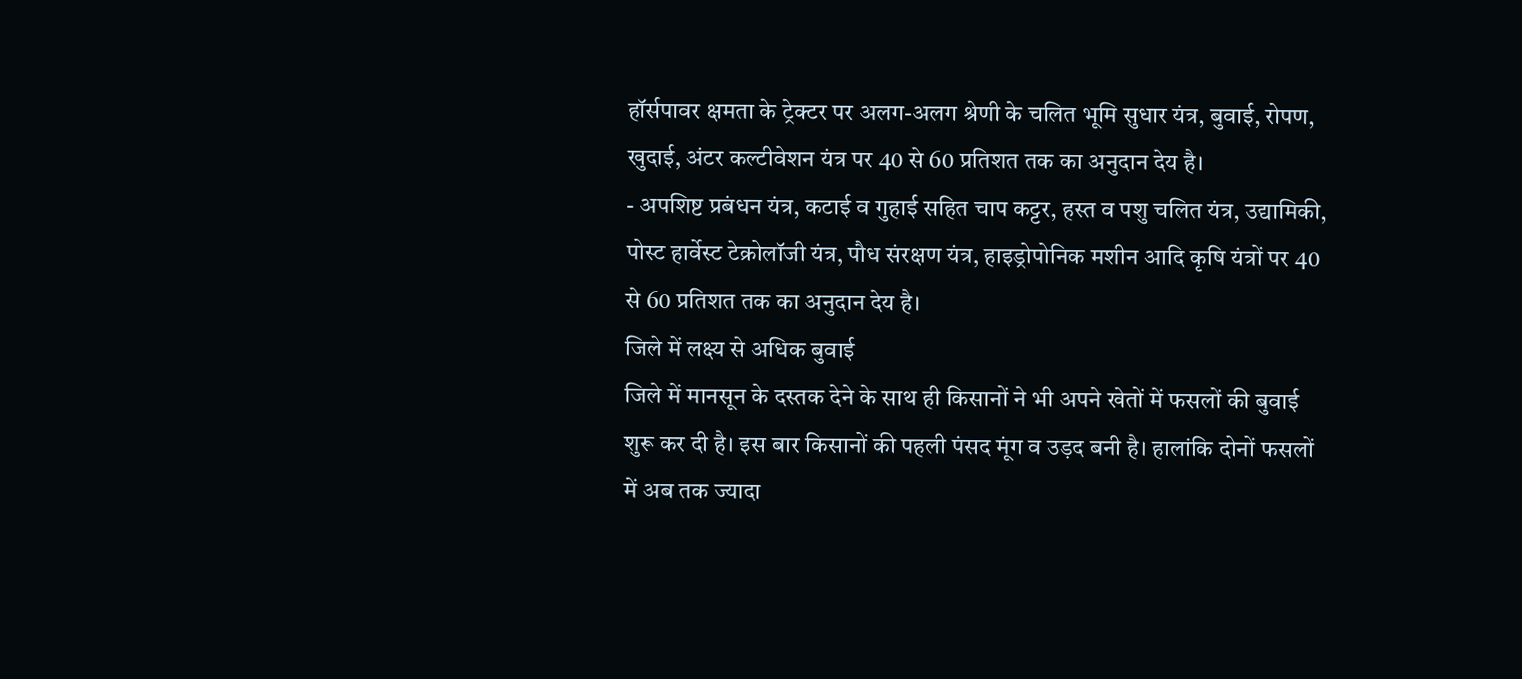हॉर्सपावर क्षमता के ट्रेक्टर पर अलग-अलग श्रेणी के चलित भूमि सुधार यंत्र, बुवाई, रोपण, खुदाई, अंटर कल्टीवेशन यंत्र पर 40 से 60 प्रतिशत तक का अनुदान देय है।
- अपशिष्ट प्रबंधन यंत्र, कटाई व गुहाई सहित चाप कट्टर, हस्त व पशु चलित यंत्र, उद्यामिकी, पोस्ट हार्वेस्ट टेक्रोलॉजी यंत्र, पौध संरक्षण यंत्र, हाइड्रोपोनिक मशीन आदि कृषि यंत्रों पर 40 से 60 प्रतिशत तक का अनुदान देय है।
जिले में लक्ष्य से अधिक बुवाई
जिले में मानसून के दस्तक देने के साथ ही किसानों ने भी अपने खेतों में फसलों की बुवाई शुरू कर दी है। इस बार किसानों की पहली पंसद मूंग व उड़द बनी है। हालांकि दोनों फसलों में अब तक ज्यादा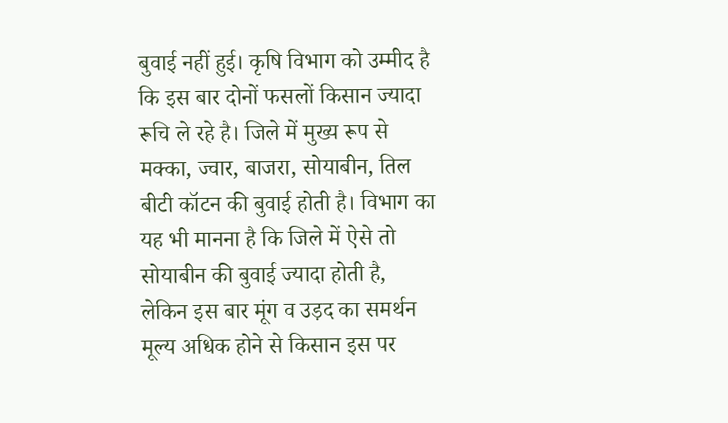बुवाई नहीं हुई। कृषि विभाग को उम्मीद है कि इस बार दोनों फसलों किसान ज्यादा रूचि ले रहे है। जिले में मुख्य रूप से मक्का, ज्वार, बाजरा, सोयाबीन, तिल बीटी कॉटन की बुवाई होती है। विभाग का यह भी मानना है कि जिले में ऐसे तो सोयाबीन की बुवाई ज्यादा होती है, लेकिन इस बार मूंग व उड़द का समर्थन मूल्य अधिक होने से किसान इस पर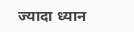ज्यादा ध्यान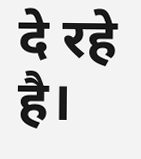दे रहे है।